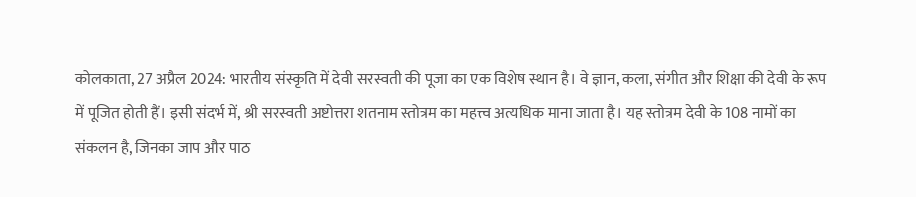कोलकाता, 27 अप्रैल 2024: भारतीय संस्कृति में देवी सरस्वती की पूजा का एक विशेष स्थान है। वे ज्ञान, कला, संगीत और शिक्षा की देवी के रूप में पूजित होती हैं। इसी संदर्भ में, श्री सरस्वती अष्टोत्तरा शतनाम स्तोत्रम का महत्त्व अत्यधिक माना जाता है। यह स्तोत्रम देवी के 108 नामों का संकलन है, जिनका जाप और पाठ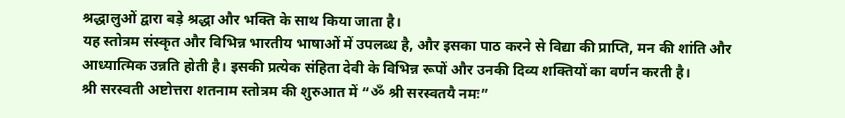श्रद्धालुओं द्वारा बड़े श्रद्धा और भक्ति के साथ किया जाता है।
यह स्तोत्रम संस्कृत और विभिन्न भारतीय भाषाओं में उपलब्ध है, और इसका पाठ करने से विद्या की प्राप्ति, मन की शांति और आध्यात्मिक उन्नति होती है। इसकी प्रत्येक संहिता देवी के विभिन्न रूपों और उनकी दिव्य शक्तियों का वर्णन करती है।
श्री सरस्वती अष्टोत्तरा शतनाम स्तोत्रम की शुरुआत में “ॐ श्री सरस्वतयै नमः”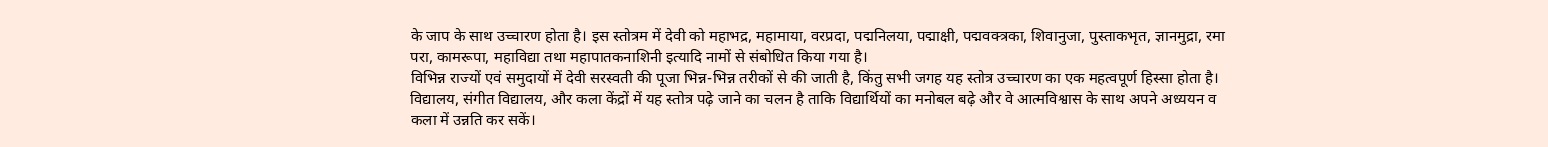के जाप के साथ उच्चारण होता है। इस स्तोत्रम में देवी को महाभद्र, महामाया, वरप्रदा, पद्मनिलया, पद्माक्षी, पद्मवक्त्रका, शिवानुजा, पुस्ताकभृत, ज्ञानमुद्रा, रमा परा, कामरूपा, महाविद्या तथा महापातकनाशिनी इत्यादि नामों से संबोधित किया गया है।
विभिन्न राज्यों एवं समुदायों में देवी सरस्वती की पूजा भिन्न-भिन्न तरीकों से की जाती है, किंतु सभी जगह यह स्तोत्र उच्चारण का एक महत्वपूर्ण हिस्सा होता है। विद्यालय, संगीत विद्यालय, और कला केंद्रों में यह स्तोत्र पढ़े जाने का चलन है ताकि विद्यार्थियों का मनोबल बढ़े और वे आत्मविश्वास के साथ अपने अध्ययन व कला में उन्नति कर सकें।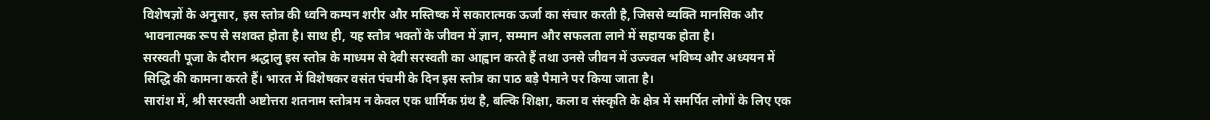विशेषज्ञों के अनुसार, इस स्तोत्र की ध्वनि कम्पन शरीर और मस्तिष्क में सकारात्मक ऊर्जा का संचार करती है, जिससे व्यक्ति मानसिक और भावनात्मक रूप से सशक्त होता है। साथ ही, यह स्तोत्र भक्तों के जीवन में ज्ञान, सम्मान और सफलता लाने में सहायक होता है।
सरस्वती पूजा के दौरान श्रद्धालु इस स्तोत्र के माध्यम से देवी सरस्वती का आह्वान करते हैं तथा उनसे जीवन में उज्ज्वल भविष्य और अध्ययन में सिद्धि की कामना करते हैं। भारत में विशेषकर वसंत पंचमी के दिन इस स्तोत्र का पाठ बड़े पैमाने पर किया जाता है।
सारांश में, श्री सरस्वती अष्टोत्तरा शतनाम स्तोत्रम न केवल एक धार्मिक ग्रंथ है, बल्कि शिक्षा, कला व संस्कृति के क्षेत्र में समर्पित लोगों के लिए एक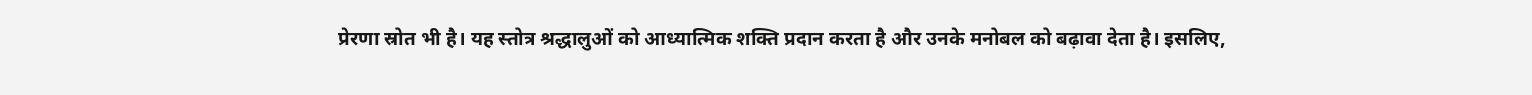प्रेरणा स्रोत भी है। यह स्तोत्र श्रद्धालुओं को आध्यात्मिक शक्ति प्रदान करता है और उनके मनोबल को बढ़ावा देता है। इसलिए,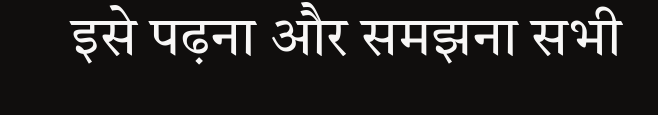इसे पढ़ना और समझना सभी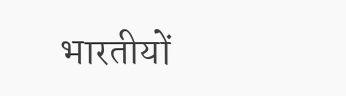भारतीयों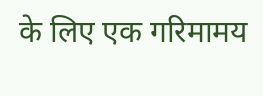के लिए एक गरिमामय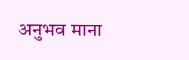अनुभव माना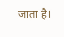जाता है।